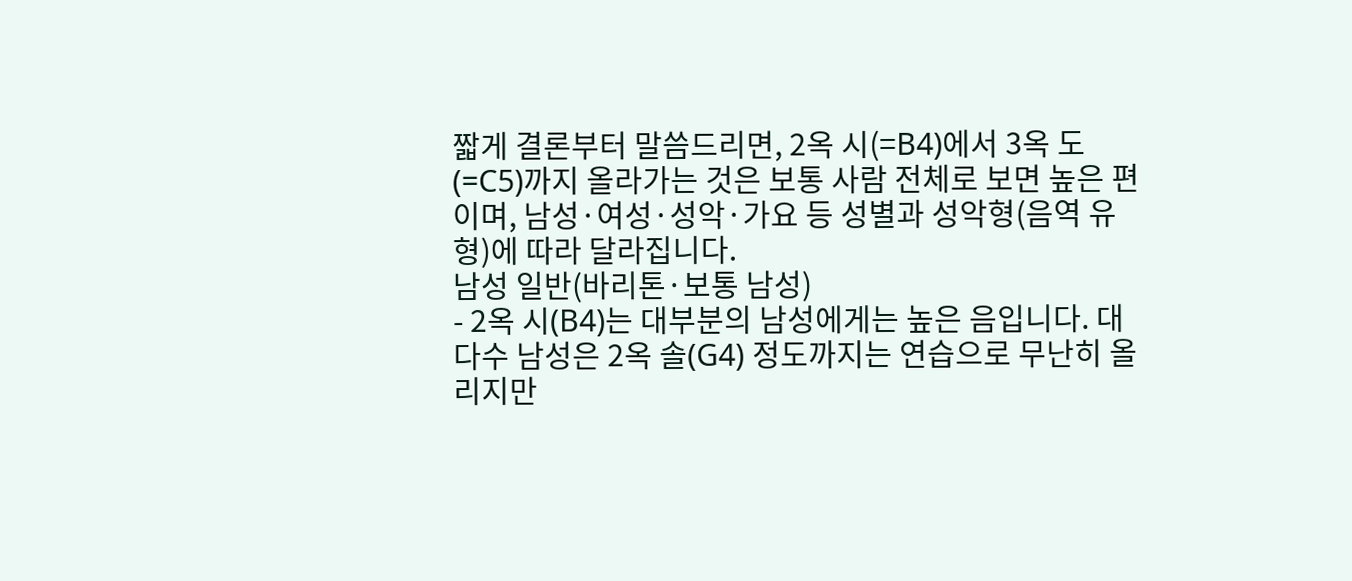짧게 결론부터 말씀드리면, 2옥 시(=B4)에서 3옥 도(=C5)까지 올라가는 것은 보통 사람 전체로 보면 높은 편이며, 남성·여성·성악·가요 등 성별과 성악형(음역 유형)에 따라 달라집니다.
남성 일반(바리톤·보통 남성)
- 2옥 시(B4)는 대부분의 남성에게는 높은 음입니다. 대다수 남성은 2옥 솔(G4) 정도까지는 연습으로 무난히 올리지만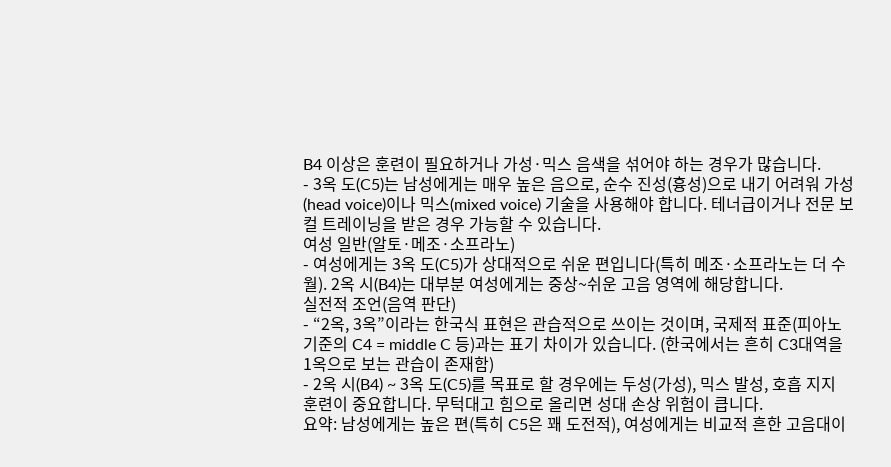B4 이상은 훈련이 필요하거나 가성·믹스 음색을 섞어야 하는 경우가 많습니다.
- 3옥 도(C5)는 남성에게는 매우 높은 음으로, 순수 진성(흉성)으로 내기 어려워 가성(head voice)이나 믹스(mixed voice) 기술을 사용해야 합니다. 테너급이거나 전문 보컬 트레이닝을 받은 경우 가능할 수 있습니다.
여성 일반(알토·메조·소프라노)
- 여성에게는 3옥 도(C5)가 상대적으로 쉬운 편입니다(특히 메조·소프라노는 더 수월). 2옥 시(B4)는 대부분 여성에게는 중상~쉬운 고음 영역에 해당합니다.
실전적 조언(음역 판단)
- “2옥, 3옥”이라는 한국식 표현은 관습적으로 쓰이는 것이며, 국제적 표준(피아노 기준의 C4 = middle C 등)과는 표기 차이가 있습니다. (한국에서는 흔히 C3대역을 1옥으로 보는 관습이 존재함)
- 2옥 시(B4) ~ 3옥 도(C5)를 목표로 할 경우에는 두성(가성), 믹스 발성, 호흡 지지 훈련이 중요합니다. 무턱대고 힘으로 올리면 성대 손상 위험이 큽니다.
요약: 남성에게는 높은 편(특히 C5은 꽤 도전적), 여성에게는 비교적 흔한 고음대이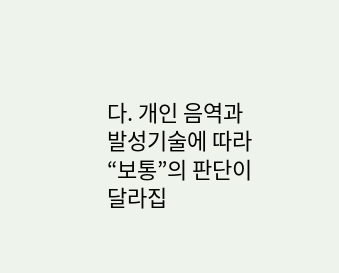다. 개인 음역과 발성기술에 따라 “보통”의 판단이 달라집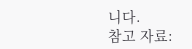니다.
참고 자료: